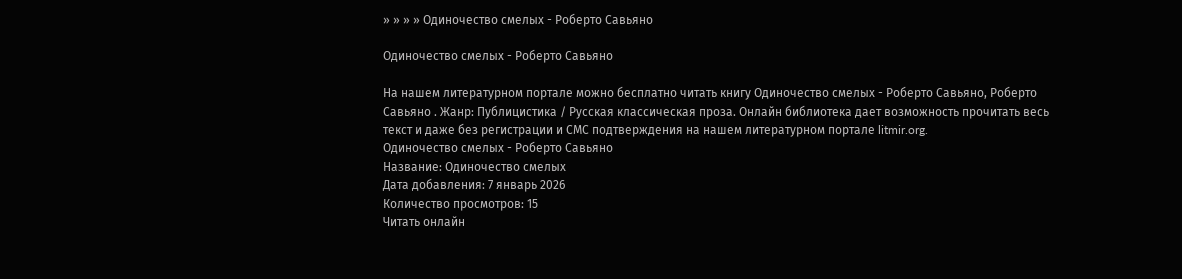» » » » Одиночество смелых - Роберто Савьяно

Одиночество смелых - Роберто Савьяно

На нашем литературном портале можно бесплатно читать книгу Одиночество смелых - Роберто Савьяно, Роберто Савьяно . Жанр: Публицистика / Русская классическая проза. Онлайн библиотека дает возможность прочитать весь текст и даже без регистрации и СМС подтверждения на нашем литературном портале litmir.org.
Одиночество смелых - Роберто Савьяно
Название: Одиночество смелых
Дата добавления: 7 январь 2026
Количество просмотров: 15
Читать онлайн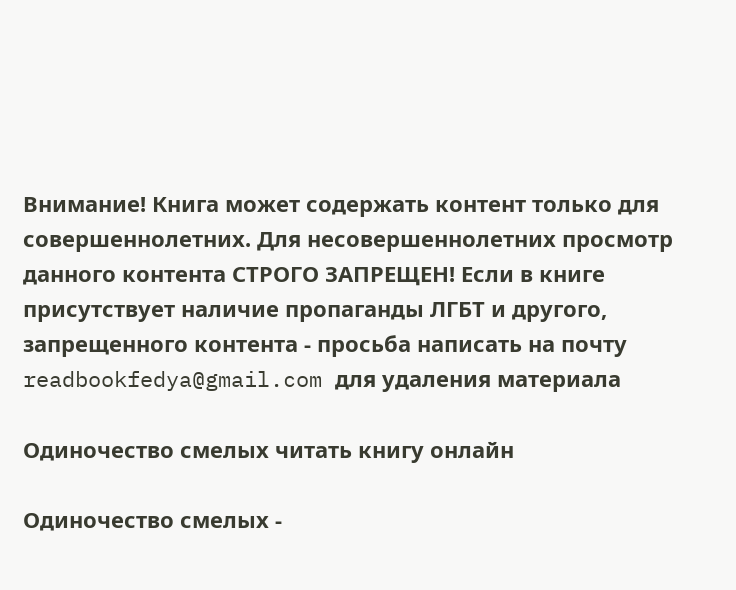Внимание! Книга может содержать контент только для совершеннолетних. Для несовершеннолетних просмотр данного контента СТРОГО ЗАПРЕЩЕН! Если в книге присутствует наличие пропаганды ЛГБТ и другого, запрещенного контента - просьба написать на почту readbookfedya@gmail.com для удаления материала

Одиночество смелых читать книгу онлайн

Одиночество смелых -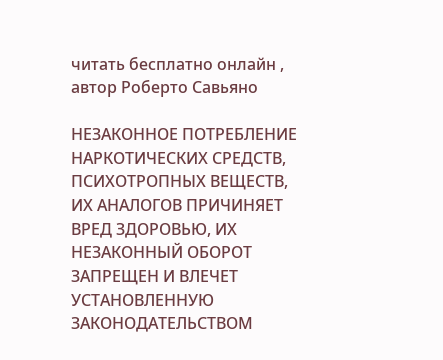читать бесплатно онлайн , автор Роберто Савьяно

НЕЗАКОННОЕ ПОТРЕБЛЕНИЕ НАРКОТИЧЕСКИХ СРЕДСТВ, ПСИХОТРОПНЫХ ВЕЩЕСТВ, ИХ АНАЛОГОВ ПРИЧИНЯЕТ ВРЕД ЗДОРОВЬЮ, ИХ НЕЗАКОННЫЙ ОБОРОТ ЗАПРЕЩЕН И ВЛЕЧЕТ УСТАНОВЛЕННУЮ ЗАКОНОДАТЕЛЬСТВОМ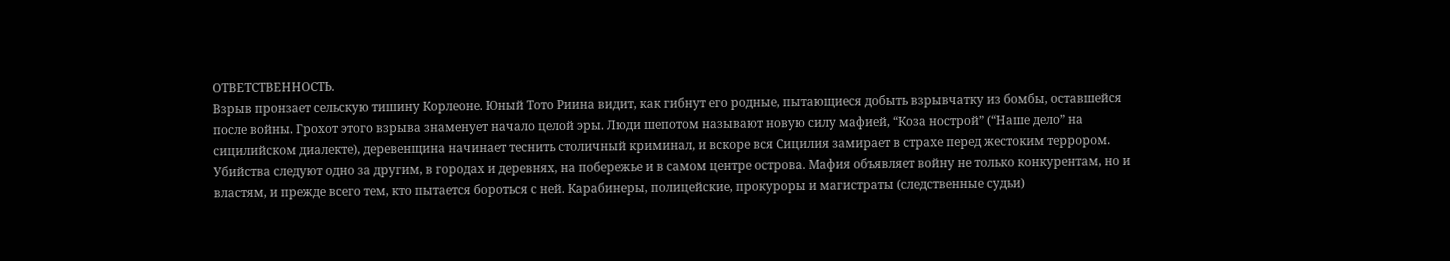ОТВЕТСТВЕННОСТЬ.
Взрыв пронзает сельскую тишину Корлеоне. Юный Тото Риина видит, как гибнут его родные, пытающиеся добыть взрывчатку из бомбы, оставшейся после войны. Грохот этого взрыва знаменует начало целой эры. Люди шепотом называют новую силу мафией, “Коза нострой” (“Наше дело” на сицилийском диалекте), деревенщина начинает теснить столичный криминал, и вскоре вся Сицилия замирает в страхе перед жестоким террором. Убийства следуют одно за другим, в городах и деревнях, на побережье и в самом центре острова. Мафия объявляет войну не только конкурентам, но и властям, и прежде всего тем, кто пытается бороться с ней. Карабинеры, полицейские, прокуроры и магистраты (следственные судьи)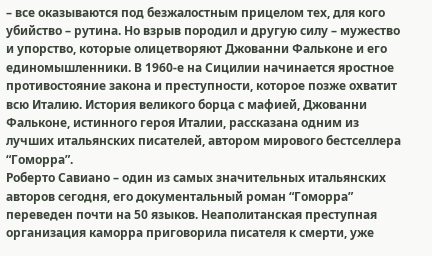– все оказываются под безжалостным прицелом тех, для кого убийство – рутина. Но взрыв породил и другую силу – мужество и упорство, которые олицетворяют Джованни Фальконе и его единомышленники. В 1960-е на Сицилии начинается яростное противостояние закона и преступности, которое позже охватит всю Италию. История великого борца с мафией, Джованни Фальконе, истинного героя Италии, рассказана одним из лучших итальянских писателей, автором мирового бестселлера “Гоморра”.
Роберто Савиано – один из самых значительных итальянских авторов сегодня, его документальный роман “Гоморра” переведен почти на 50 языков. Неаполитанская преступная организация каморра приговорила писателя к смерти, уже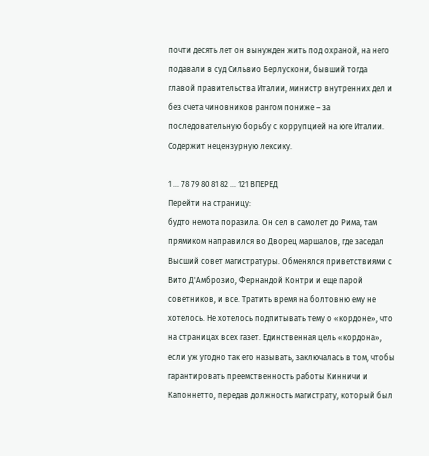почти десять лет он вынужден жить под охраной, на него подавали в суд Сильвио Берлускони, бывший тогда главой правительства Италии, министр внутренних дел и без счета чиновников рангом пониже – за последовательную борьбу с коррупцией на юге Италии.
Содержит нецензурную лексику.

1 ... 78 79 80 81 82 ... 121 ВПЕРЕД
Перейти на страницу:
будто немота поразила. Он сел в самолет до Рима, там прямиком направился во Дворец маршалов, где заседал Высший совет магистратуры. Обменялся приветствиями с Вито Д'Амброзио, Фернандой Контри и еще парой советников, и все. Тратить время на болтовню ему не хотелось. Не хотелось подпитывать тему о «кордоне», что на страницах всех газет. Единственная цель «кордона», если уж угодно так его называть, заключалась в том, чтобы гарантировать преемственность работы Кинничи и Капоннетто, передав должность магистрату, который был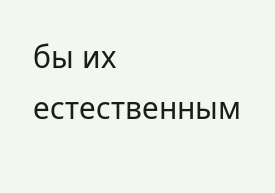бы их естественным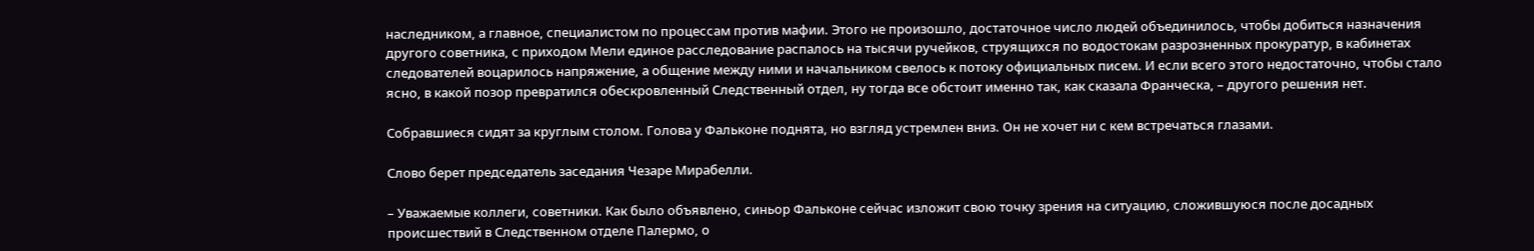наследником, а главное, специалистом по процессам против мафии. Этого не произошло, достаточное число людей объединилось, чтобы добиться назначения другого советника, с приходом Мели единое расследование распалось на тысячи ручейков, струящихся по водостокам разрозненных прокуратур, в кабинетах следователей воцарилось напряжение, а общение между ними и начальником свелось к потоку официальных писем. И если всего этого недостаточно, чтобы стало ясно, в какой позор превратился обескровленный Следственный отдел, ну тогда все обстоит именно так, как сказала Франческа, – другого решения нет.

Собравшиеся сидят за круглым столом. Голова у Фальконе поднята, но взгляд устремлен вниз. Он не хочет ни с кем встречаться глазами.

Слово берет председатель заседания Чезаре Мирабелли.

– Уважаемые коллеги, советники. Как было объявлено, синьор Фальконе сейчас изложит свою точку зрения на ситуацию, сложившуюся после досадных происшествий в Следственном отделе Палермо, о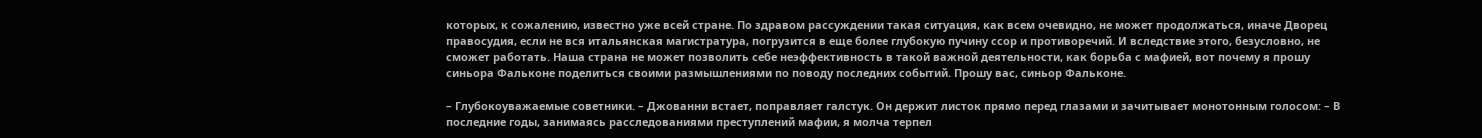которых, к сожалению, известно уже всей стране. По здравом рассуждении такая ситуация, как всем очевидно, не может продолжаться, иначе Дворец правосудия, если не вся итальянская магистратура, погрузится в еще более глубокую пучину ссор и противоречий. И вследствие этого, безусловно, не сможет работать. Наша страна не может позволить себе неэффективность в такой важной деятельности, как борьба с мафией, вот почему я прошу синьора Фальконе поделиться своими размышлениями по поводу последних событий. Прошу вас, синьор Фальконе.

– Глубокоуважаемые советники. – Джованни встает, поправляет галстук. Он держит листок прямо перед глазами и зачитывает монотонным голосом: – В последние годы, занимаясь расследованиями преступлений мафии, я молча терпел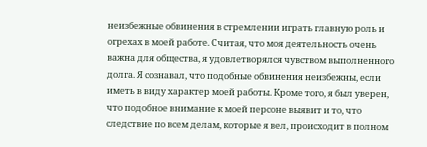неизбежные обвинения в стремлении играть главную роль и огрехах в моей работе. Считая, что моя деятельность очень важна для общества, я удовлетворялся чувством выполненного долга. Я сознавал, что подобные обвинения неизбежны, если иметь в виду характер моей работы. Кроме того, я был уверен, что подобное внимание к моей персоне выявит и то, что следствие по всем делам, которые я вел, происходит в полном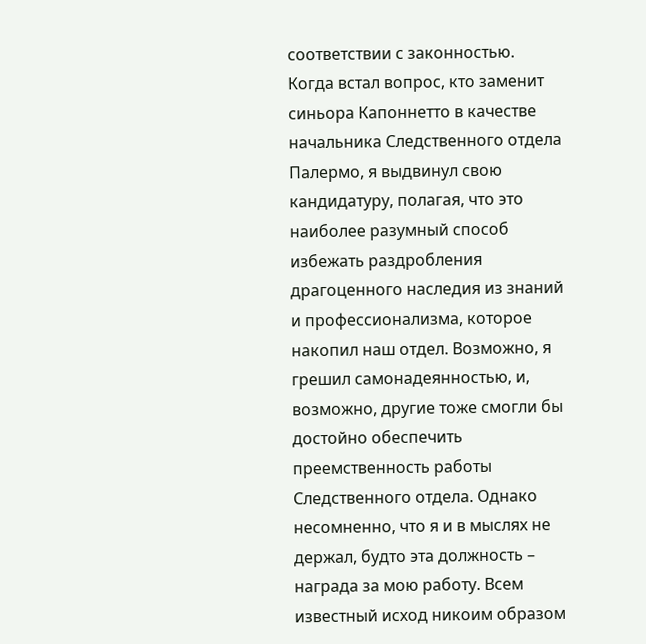соответствии с законностью. Когда встал вопрос, кто заменит синьора Капоннетто в качестве начальника Следственного отдела Палермо, я выдвинул свою кандидатуру, полагая, что это наиболее разумный способ избежать раздробления драгоценного наследия из знаний и профессионализма, которое накопил наш отдел. Возможно, я грешил самонадеянностью, и, возможно, другие тоже смогли бы достойно обеспечить преемственность работы Следственного отдела. Однако несомненно, что я и в мыслях не держал, будто эта должность – награда за мою работу. Всем известный исход никоим образом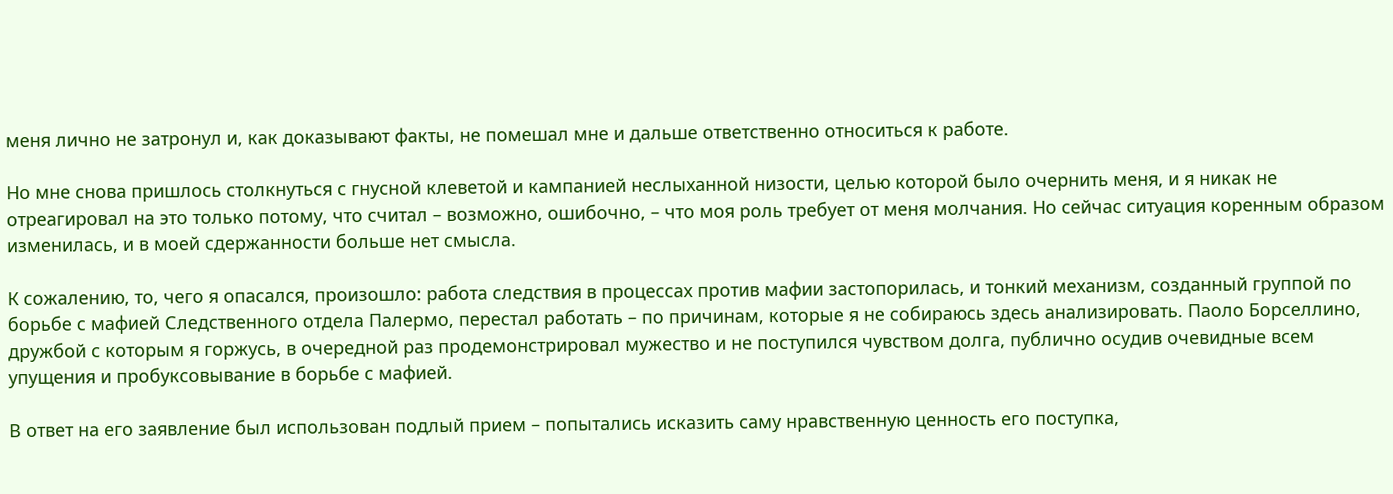меня лично не затронул и, как доказывают факты, не помешал мне и дальше ответственно относиться к работе.

Но мне снова пришлось столкнуться с гнусной клеветой и кампанией неслыханной низости, целью которой было очернить меня, и я никак не отреагировал на это только потому, что считал – возможно, ошибочно, – что моя роль требует от меня молчания. Но сейчас ситуация коренным образом изменилась, и в моей сдержанности больше нет смысла.

К сожалению, то, чего я опасался, произошло: работа следствия в процессах против мафии застопорилась, и тонкий механизм, созданный группой по борьбе с мафией Следственного отдела Палермо, перестал работать – по причинам, которые я не собираюсь здесь анализировать. Паоло Борселлино, дружбой с которым я горжусь, в очередной раз продемонстрировал мужество и не поступился чувством долга, публично осудив очевидные всем упущения и пробуксовывание в борьбе с мафией.

В ответ на его заявление был использован подлый прием – попытались исказить саму нравственную ценность его поступка,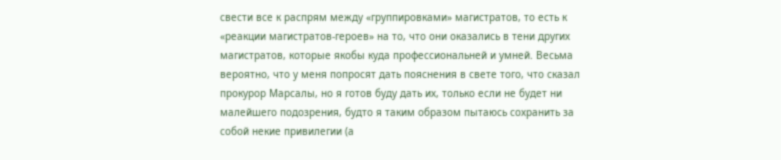свести все к распрям между «группировками» магистратов, то есть к «реакции магистратов-героев» на то, что они оказались в тени других магистратов, которые якобы куда профессиональней и умней. Весьма вероятно, что у меня попросят дать пояснения в свете того, что сказал прокурор Марсалы, но я готов буду дать их, только если не будет ни малейшего подозрения, будто я таким образом пытаюсь сохранить за собой некие привилегии (а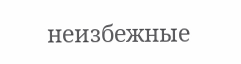неизбежные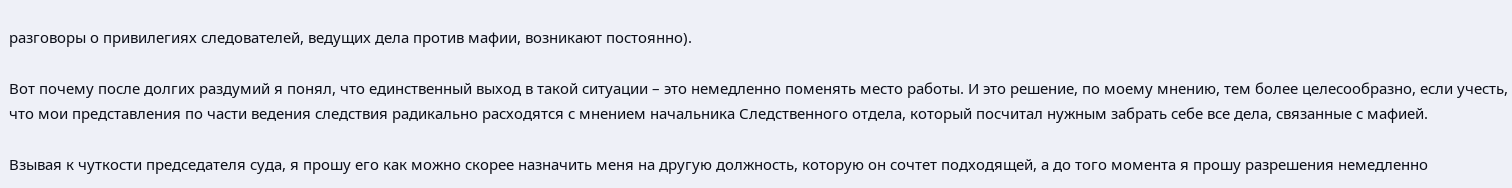разговоры о привилегиях следователей, ведущих дела против мафии, возникают постоянно).

Вот почему после долгих раздумий я понял, что единственный выход в такой ситуации – это немедленно поменять место работы. И это решение, по моему мнению, тем более целесообразно, если учесть, что мои представления по части ведения следствия радикально расходятся с мнением начальника Следственного отдела, который посчитал нужным забрать себе все дела, связанные с мафией.

Взывая к чуткости председателя суда, я прошу его как можно скорее назначить меня на другую должность, которую он сочтет подходящей, а до того момента я прошу разрешения немедленно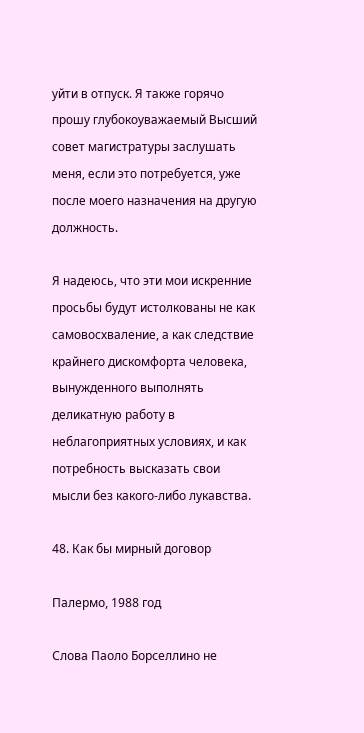уйти в отпуск. Я также горячо прошу глубокоуважаемый Высший совет магистратуры заслушать меня, если это потребуется, уже после моего назначения на другую должность.

Я надеюсь, что эти мои искренние просьбы будут истолкованы не как самовосхваление, а как следствие крайнего дискомфорта человека, вынужденного выполнять деликатную работу в неблагоприятных условиях, и как потребность высказать свои мысли без какого-либо лукавства.

48. Как бы мирный договор

Палермо, 1988 год

Слова Паоло Борселлино не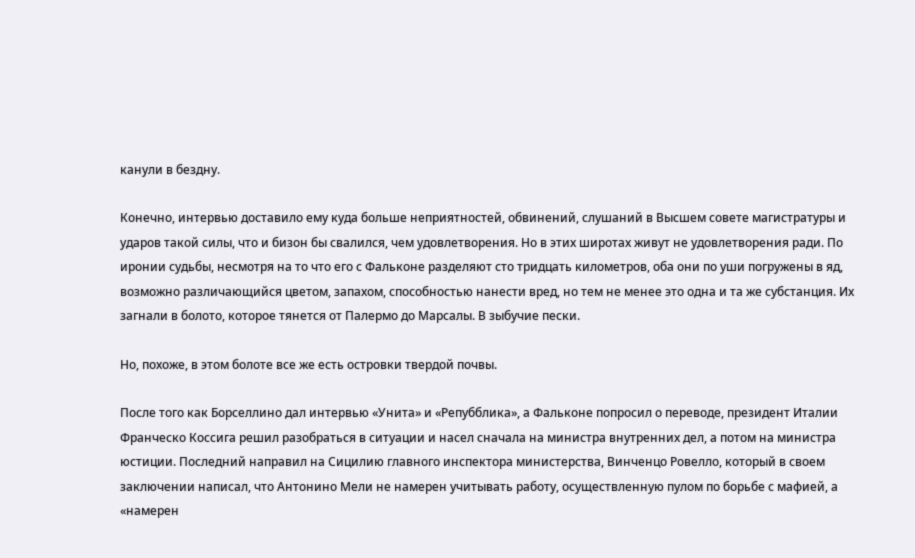канули в бездну.

Конечно, интервью доставило ему куда больше неприятностей, обвинений, слушаний в Высшем совете магистратуры и ударов такой силы, что и бизон бы свалился, чем удовлетворения. Но в этих широтах живут не удовлетворения ради. По иронии судьбы, несмотря на то что его с Фальконе разделяют сто тридцать километров, оба они по уши погружены в яд, возможно различающийся цветом, запахом, способностью нанести вред, но тем не менее это одна и та же субстанция. Их загнали в болото, которое тянется от Палермо до Марсалы. В зыбучие пески.

Но, похоже, в этом болоте все же есть островки твердой почвы.

После того как Борселлино дал интервью «Унита» и «Репубблика», а Фальконе попросил о переводе, президент Италии Франческо Коссига решил разобраться в ситуации и насел сначала на министра внутренних дел, а потом на министра юстиции. Последний направил на Сицилию главного инспектора министерства, Винченцо Ровелло, который в своем заключении написал, что Антонино Мели не намерен учитывать работу, осуществленную пулом по борьбе с мафией, а «намерен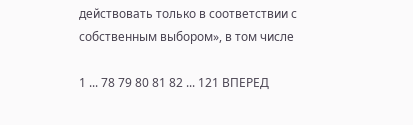действовать только в соответствии с собственным выбором», в том числе

1 ... 78 79 80 81 82 ... 121 ВПЕРЕД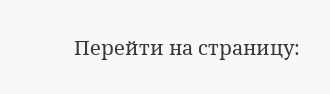Перейти на страницу: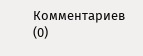Комментариев (0)